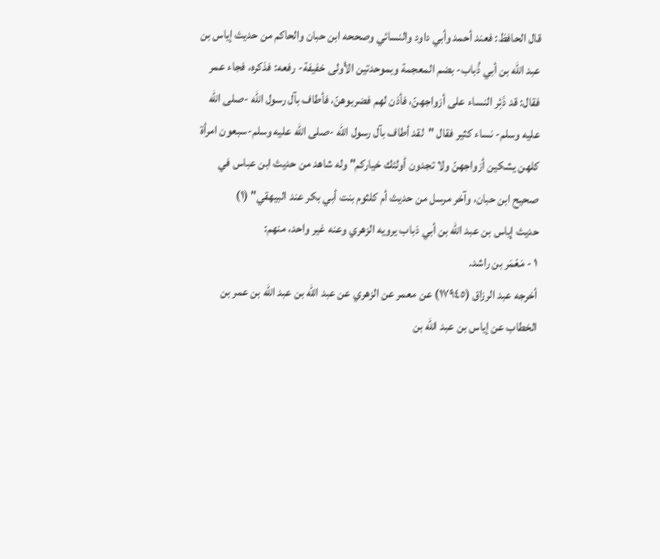قال الحافظ: فعند أحمد وأبي داود والنسائي وصححه ابن حبان والحاكم من حديث إياس بن عبد الله بن أبي ذُباب- بضم المعجمة وبموحدتين الأولى خفيفة- رفعه: فذكره، فجاء عمر فقال: قد ذَئِر النساء على أزواجهنّ، فأذن لهم فضربوهنّ، فأطاف بآل رسول الله -صلى الله عليه وسلم- نساء كثير فقال "لقد أطاف بآل رسول الله -صلى الله عليه وسلم-سبعون امرأة كلهن يشكين أزواجهنّ ولا تجدون أولئك خياركم" وله شاهد من حديث ابن عباس في صحيح ابن حبان، وآخر مرسل من حديث أم كلثوم بنت أبي بكر عند البيهقي" (١)
حديث إياس بن عبد الله بن أبي ذباب يرويه الزهري وعنه غير واحد، منهم:
١ - مَعْمَر بن راشد.
أخرجه عبد الرزاق (١٧٩٤٥) عن معمر عن الزهري عن عبد الله بن عبد الله بن عمر بن الخطاب عن إياس بن عبد الله بن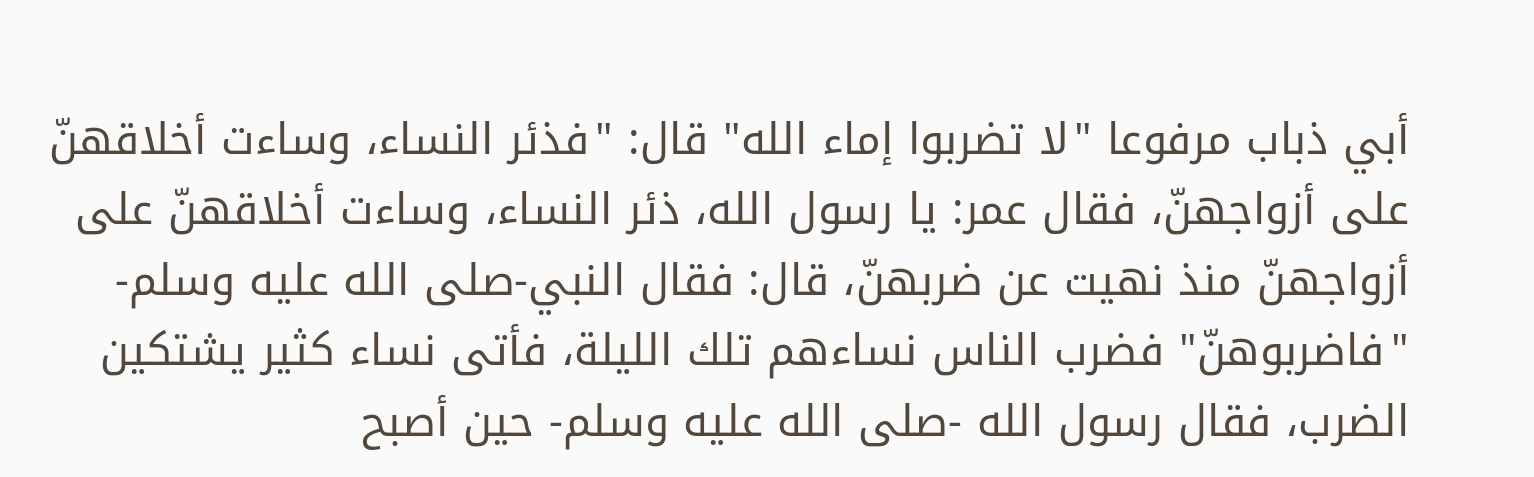أبي ذباب مرفوعا "لا تضربوا إماء الله" قال: "فذئر النساء، وساءت أخلاقهنّ على أزواجهنّ، فقال عمر: يا رسول الله، ذئر النساء، وساءت أخلاقهنّ على أزواجهنّ منذ نهيت عن ضربهنّ، قال: فقال النبي-صلى الله عليه وسلم- "فاضربوهنّ" فضرب الناس نساءهم تلك الليلة، فأتى نساء كثير يشتكين الضرب، فقال رسول الله -صلى الله عليه وسلم- حين أصبح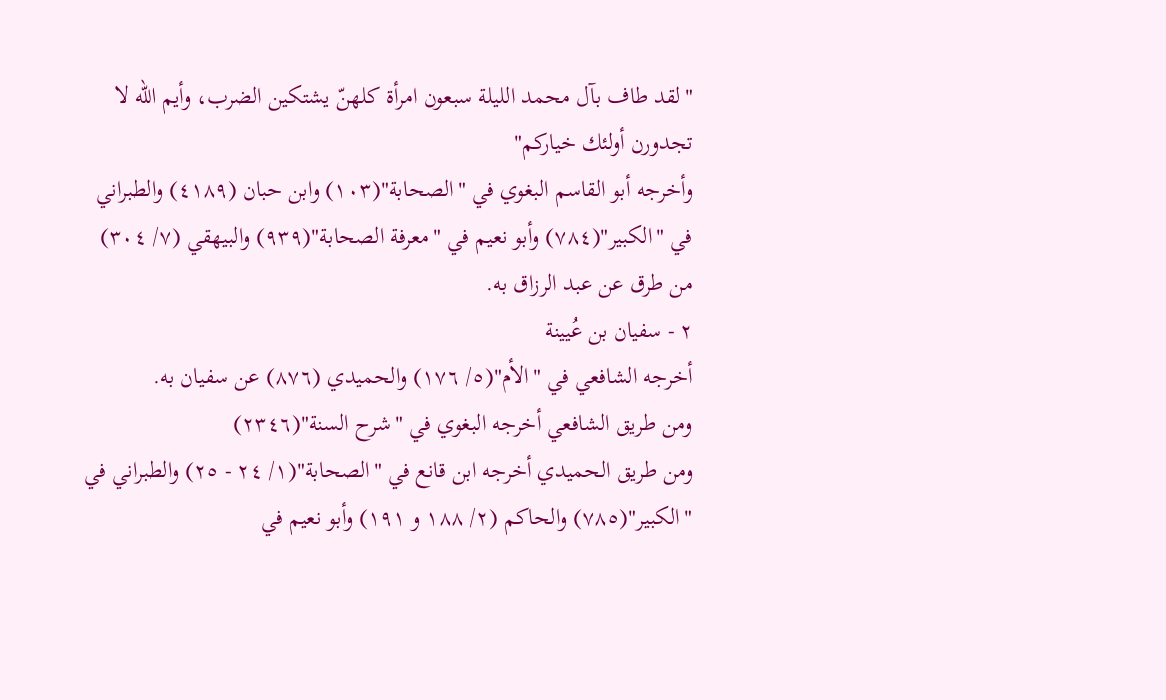"لقد طاف بآل محمد الليلة سبعون امرأة كلهنّ يشتكين الضرب، وأيم الله لا تجدورن أولئك خياركم"
وأخرجه أبو القاسم البغوي في "الصحابة"(١٠٣) وابن حبان (٤١٨٩) والطبراني في "الكبير"(٧٨٤) وأبو نعيم في "معرفة الصحابة"(٩٣٩) والبيهقي (٧/ ٣٠٤) من طرق عن عبد الرزاق به.
٢ - سفيان بن عُيينة
أخرجه الشافعي في "الأم"(٥/ ١٧٦) والحميدي (٨٧٦) عن سفيان به.
ومن طريق الشافعي أخرجه البغوي في "شرح السنة"(٢٣٤٦)
ومن طريق الحميدي أخرجه ابن قانع في "الصحابة"(١/ ٢٤ - ٢٥) والطبراني في "الكبير"(٧٨٥) والحاكم (٢/ ١٨٨ و ١٩١) وأبو نعيم في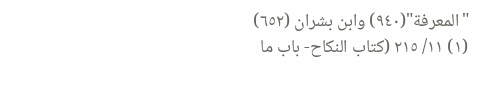"المعرفة"(٩٤٠) وابن بشران (٦٥٢)
(١) ١١/ ٢١٥ (كتاب النكاح- باب ما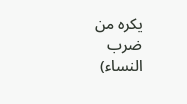يكره من ضرب النساء)